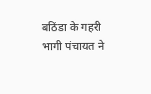बठिंडा के गहरी भागी पंचायत ने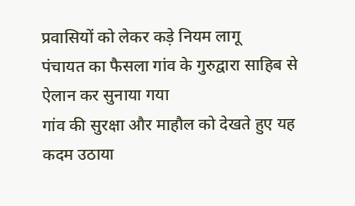प्रवासियों को लेकर कड़े नियम लागू
पंचायत का फैसला गांव के गुरुद्वारा साहिब से ऐलान कर सुनाया गया
गांव की सुरक्षा और माहौल को देखते हुए यह कदम उठाया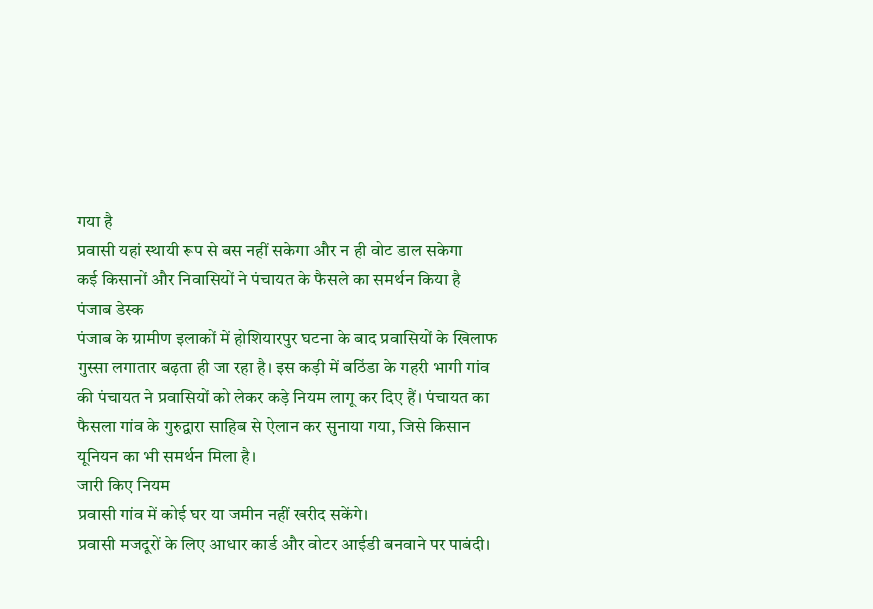गया है
प्रवासी यहां स्थायी रूप से बस नहीं सकेगा और न ही वोट डाल सकेगा
कई किसानों और निवासियों ने पंचायत के फैसले का समर्थन किया है
पंजाब डेस्क
पंजाब के ग्रामीण इलाकों में होशियारपुर घटना के बाद प्रवासियों के खिलाफ गुस्सा लगातार बढ़ता ही जा रहा है। इस कड़ी में बठिंडा के गहरी भागी गांव की पंचायत ने प्रवासियों को लेकर कड़े नियम लागू कर दिए हैं। पंचायत का फैसला गांव के गुरुद्वारा साहिब से ऐलान कर सुनाया गया, जिसे किसान यूनियन का भी समर्थन मिला है।
जारी किए नियम
प्रवासी गांव में कोई घर या जमीन नहीं खरीद सकेंगे।
प्रवासी मजदूरों के लिए आधार कार्ड और वोटर आईडी बनवाने पर पाबंदी।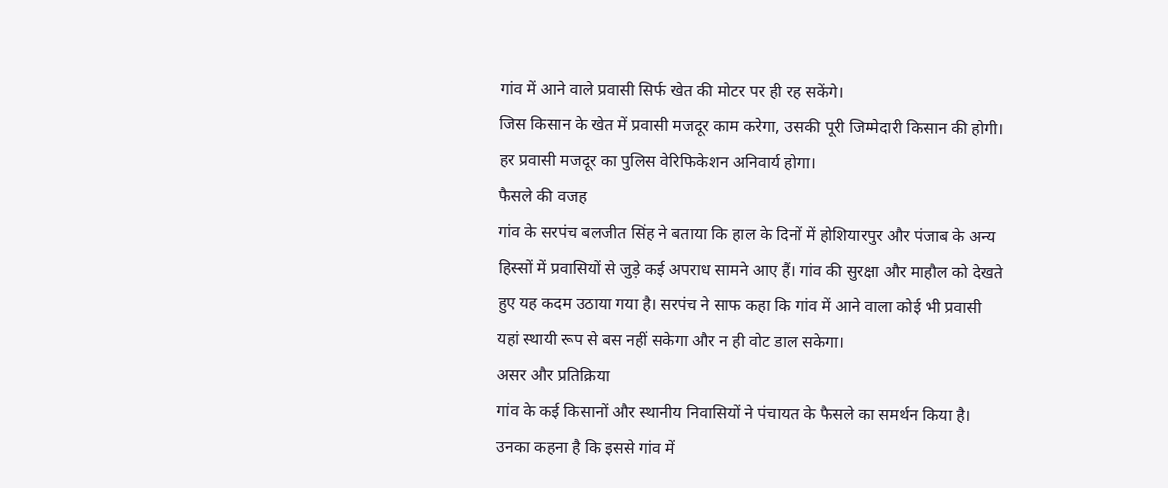गांव में आने वाले प्रवासी सिर्फ खेत की मोटर पर ही रह सकेंगे।
जिस किसान के खेत में प्रवासी मजदूर काम करेगा, उसकी पूरी जिम्मेदारी किसान की होगी।
हर प्रवासी मजदूर का पुलिस वेरिफिकेशन अनिवार्य होगा।
फैसले की वजह
गांव के सरपंच बलजीत सिंह ने बताया कि हाल के दिनों में होशियारपुर और पंजाब के अन्य हिस्सों में प्रवासियों से जुड़े कई अपराध सामने आए हैं। गांव की सुरक्षा और माहौल को देखते हुए यह कदम उठाया गया है। सरपंच ने साफ कहा कि गांव में आने वाला कोई भी प्रवासी यहां स्थायी रूप से बस नहीं सकेगा और न ही वोट डाल सकेगा।
असर और प्रतिक्रिया
गांव के कई किसानों और स्थानीय निवासियों ने पंचायत के फैसले का समर्थन किया है। उनका कहना है कि इससे गांव में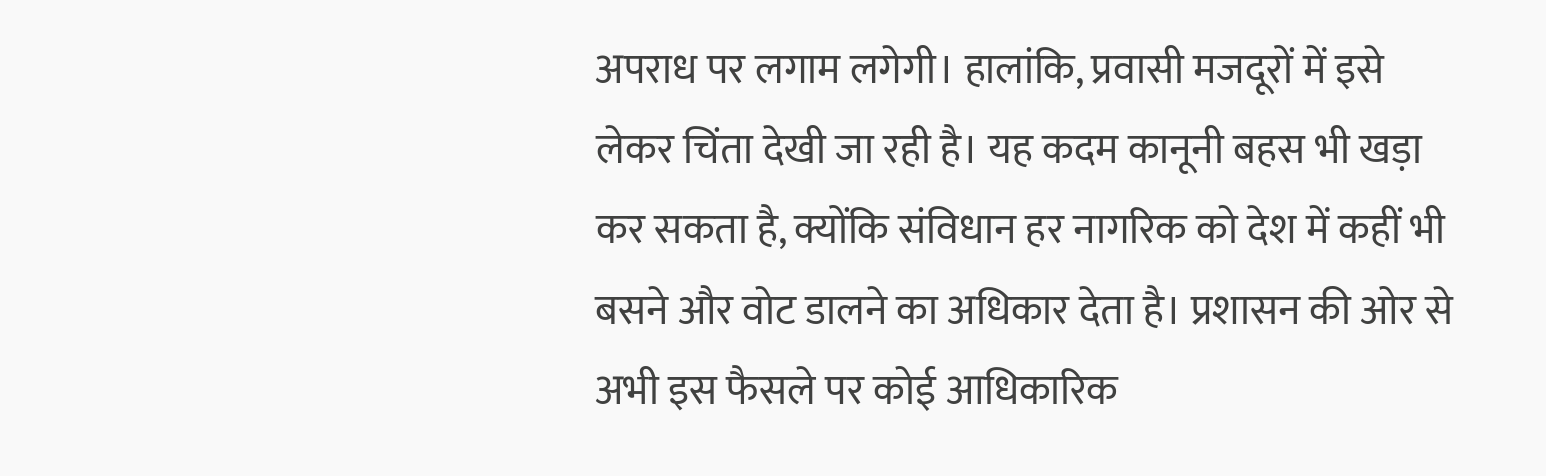अपराध पर लगाम लगेगी। हालांकि, प्रवासी मजदूरों में इसे लेकर चिंता देखी जा रही है। यह कदम कानूनी बहस भी खड़ा कर सकता है, क्योंकि संविधान हर नागरिक को देश में कहीं भी बसने और वोट डालने का अधिकार देता है। प्रशासन की ओर से अभी इस फैसले पर कोई आधिकारिक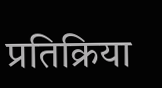प्रतिक्रिया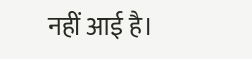नहीं आई है।